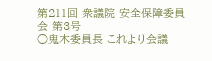第211回 衆議院 安全保障委員会 第3号
○鬼木委員長 これより会議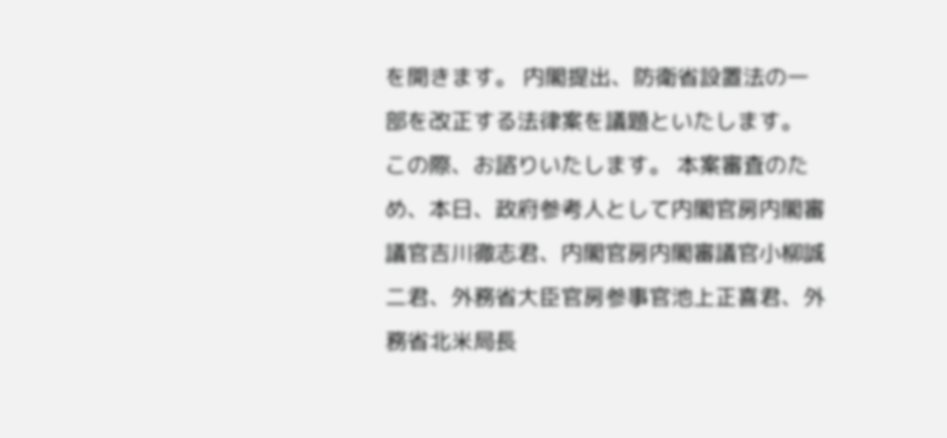を開きます。 内閣提出、防衛省設置法の一部を改正する法律案を議題といたします。 この際、お諮りいたします。 本案審査のため、本日、政府参考人として内閣官房内閣審議官吉川徹志君、内閣官房内閣審議官小柳誠二君、外務省大臣官房参事官池上正喜君、外務省北米局長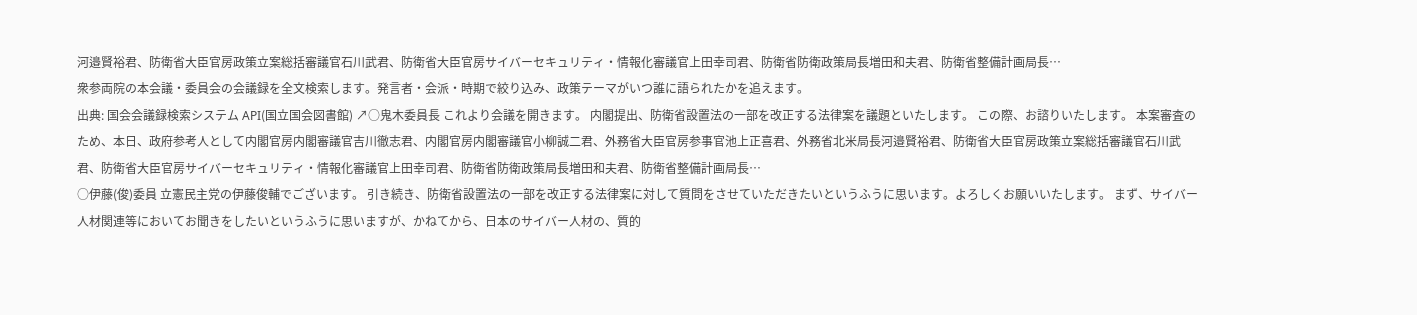河邉賢裕君、防衛省大臣官房政策立案総括審議官石川武君、防衛省大臣官房サイバーセキュリティ・情報化審議官上田幸司君、防衛省防衛政策局長増田和夫君、防衛省整備計画局長…
衆参両院の本会議・委員会の会議録を全文検索します。発言者・会派・時期で絞り込み、政策テーマがいつ誰に語られたかを追えます。
出典: 国会会議録検索システム API(国立国会図書館) ↗○鬼木委員長 これより会議を開きます。 内閣提出、防衛省設置法の一部を改正する法律案を議題といたします。 この際、お諮りいたします。 本案審査のため、本日、政府参考人として内閣官房内閣審議官吉川徹志君、内閣官房内閣審議官小柳誠二君、外務省大臣官房参事官池上正喜君、外務省北米局長河邉賢裕君、防衛省大臣官房政策立案総括審議官石川武君、防衛省大臣官房サイバーセキュリティ・情報化審議官上田幸司君、防衛省防衛政策局長増田和夫君、防衛省整備計画局長…
○伊藤(俊)委員 立憲民主党の伊藤俊輔でございます。 引き続き、防衛省設置法の一部を改正する法律案に対して質問をさせていただきたいというふうに思います。よろしくお願いいたします。 まず、サイバー人材関連等においてお聞きをしたいというふうに思いますが、かねてから、日本のサイバー人材の、質的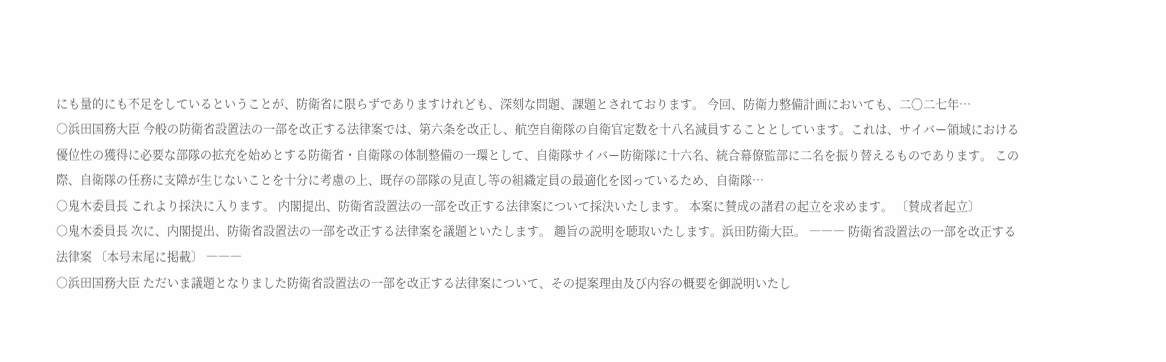にも量的にも不足をしているということが、防衛省に限らずでありますけれども、深刻な問題、課題とされております。 今回、防衛力整備計画においても、二〇二七年…
○浜田国務大臣 今般の防衛省設置法の一部を改正する法律案では、第六条を改正し、航空自衛隊の自衛官定数を十八名減員することとしています。これは、サイバー領域における優位性の獲得に必要な部隊の拡充を始めとする防衛省・自衛隊の体制整備の一環として、自衛隊サイバー防衛隊に十六名、統合幕僚監部に二名を振り替えるものであります。 この際、自衛隊の任務に支障が生じないことを十分に考慮の上、既存の部隊の見直し等の組織定員の最適化を図っているため、自衛隊…
○鬼木委員長 これより採決に入ります。 内閣提出、防衛省設置法の一部を改正する法律案について採決いたします。 本案に賛成の諸君の起立を求めます。 〔賛成者起立〕
○鬼木委員長 次に、内閣提出、防衛省設置法の一部を改正する法律案を議題といたします。 趣旨の説明を聴取いたします。浜田防衛大臣。 ――― 防衛省設置法の一部を改正する法律案 〔本号末尾に掲載〕 ―――
○浜田国務大臣 ただいま議題となりました防衛省設置法の一部を改正する法律案について、その提案理由及び内容の概要を御説明いたし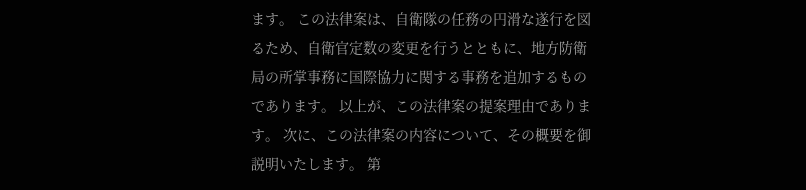ます。 この法律案は、自衛隊の任務の円滑な遂行を図るため、自衛官定数の変更を行うとともに、地方防衛局の所掌事務に国際協力に関する事務を追加するものであります。 以上が、この法律案の提案理由であります。 次に、この法律案の内容について、その概要を御説明いたします。 第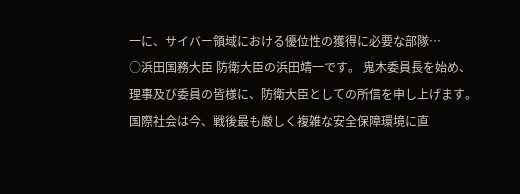一に、サイバー領域における優位性の獲得に必要な部隊…
○浜田国務大臣 防衛大臣の浜田靖一です。 鬼木委員長を始め、理事及び委員の皆様に、防衛大臣としての所信を申し上げます。 国際社会は今、戦後最も厳しく複雑な安全保障環境に直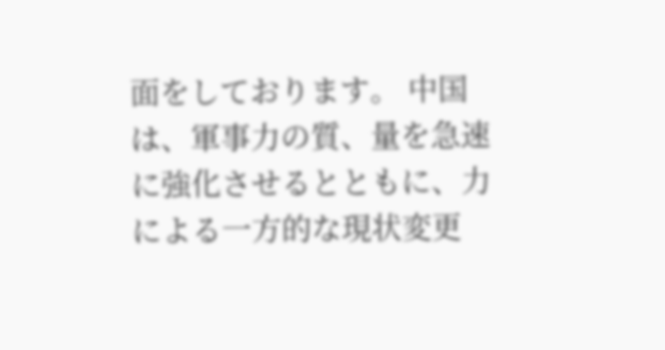面をしております。 中国は、軍事力の質、量を急速に強化させるとともに、力による一方的な現状変更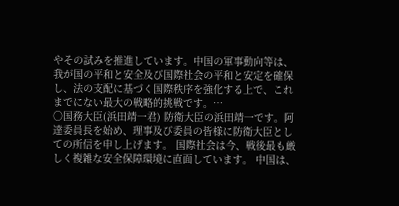やその試みを推進しています。中国の軍事動向等は、我が国の平和と安全及び国際社会の平和と安定を確保し、法の支配に基づく国際秩序を強化する上で、これまでにない最大の戦略的挑戦です。…
○国務大臣(浜田靖一君) 防衛大臣の浜田靖一です。阿達委員長を始め、理事及び委員の皆様に防衛大臣としての所信を申し上げます。 国際社会は今、戦後最も厳しく複雑な安全保障環境に直面しています。 中国は、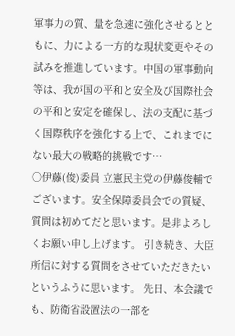軍事力の質、量を急速に強化させるとともに、力による一方的な現状変更やその試みを推進しています。中国の軍事動向等は、我が国の平和と安全及び国際社会の平和と安定を確保し、法の支配に基づく国際秩序を強化する上で、これまでにない最大の戦略的挑戦です…
○伊藤(俊)委員 立憲民主党の伊藤俊輔でございます。安全保障委員会での質疑、質問は初めてだと思います。是非よろしくお願い申し上げます。 引き続き、大臣所信に対する質問をさせていただきたいというふうに思います。 先日、本会議でも、防衛省設置法の一部を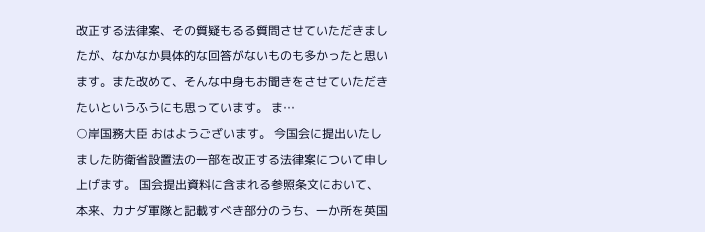改正する法律案、その質疑もるる質問させていただきましたが、なかなか具体的な回答がないものも多かったと思います。また改めて、そんな中身もお聞きをさせていただきたいというふうにも思っています。 ま…
○岸国務大臣 おはようございます。 今国会に提出いたしました防衛省設置法の一部を改正する法律案について申し上げます。 国会提出資料に含まれる参照条文において、本来、カナダ軍隊と記載すべき部分のうち、一か所を英国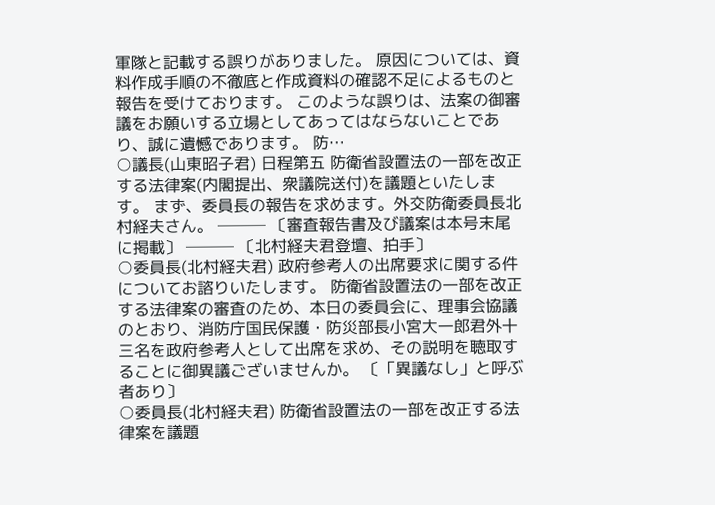軍隊と記載する誤りがありました。 原因については、資料作成手順の不徹底と作成資料の確認不足によるものと報告を受けております。 このような誤りは、法案の御審議をお願いする立場としてあってはならないことであり、誠に遺憾であります。 防…
○議長(山東昭子君) 日程第五 防衛省設置法の一部を改正する法律案(内閣提出、衆議院送付)を議題といたします。 まず、委員長の報告を求めます。外交防衛委員長北村経夫さん。 ─── 〔審査報告書及び議案は本号末尾に掲載〕 ─── 〔北村経夫君登壇、拍手〕
○委員長(北村経夫君) 政府参考人の出席要求に関する件についてお諮りいたします。 防衛省設置法の一部を改正する法律案の審査のため、本日の委員会に、理事会協議のとおり、消防庁国民保護・防災部長小宮大一郎君外十三名を政府参考人として出席を求め、その説明を聴取することに御異議ございませんか。 〔「異議なし」と呼ぶ者あり〕
○委員長(北村経夫君) 防衛省設置法の一部を改正する法律案を議題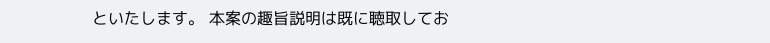といたします。 本案の趣旨説明は既に聴取してお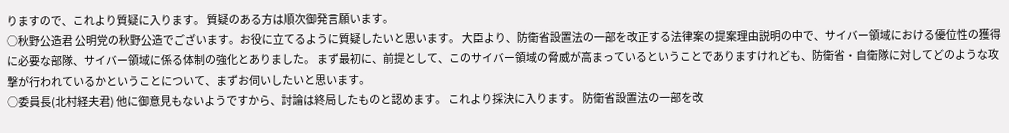りますので、これより質疑に入ります。 質疑のある方は順次御発言願います。
○秋野公造君 公明党の秋野公造でございます。お役に立てるように質疑したいと思います。 大臣より、防衛省設置法の一部を改正する法律案の提案理由説明の中で、サイバー領域における優位性の獲得に必要な部隊、サイバー領域に係る体制の強化とありました。 まず最初に、前提として、このサイバー領域の脅威が高まっているということでありますけれども、防衛省・自衛隊に対してどのような攻撃が行われているかということについて、まずお伺いしたいと思います。
○委員長(北村経夫君) 他に御意見もないようですから、討論は終局したものと認めます。 これより採決に入ります。 防衛省設置法の一部を改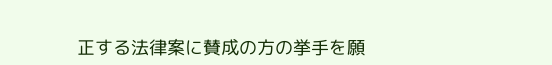正する法律案に賛成の方の挙手を願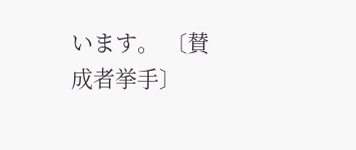います。 〔賛成者挙手〕